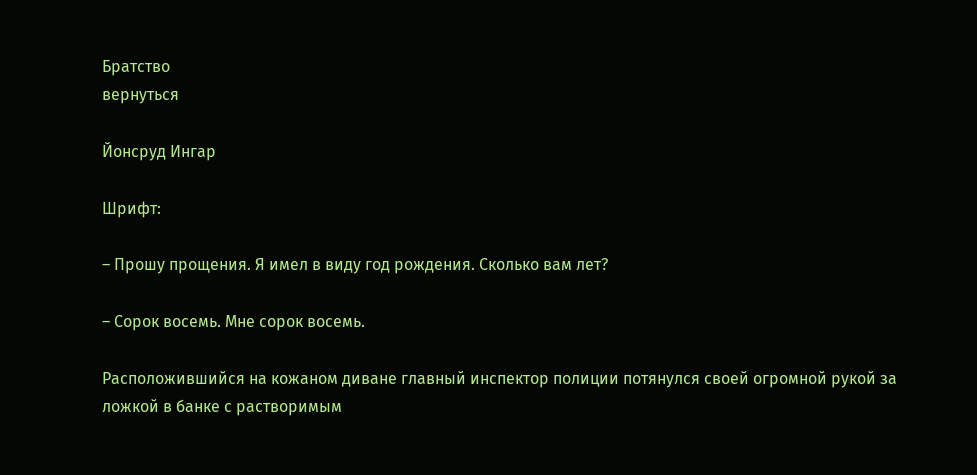Братство
вернуться

Йонсруд Ингар

Шрифт:

– Прошу прощения. Я имел в виду год рождения. Сколько вам лет?

– Сорок восемь. Мне сорок восемь.

Расположившийся на кожаном диване главный инспектор полиции потянулся своей огромной рукой за ложкой в банке с растворимым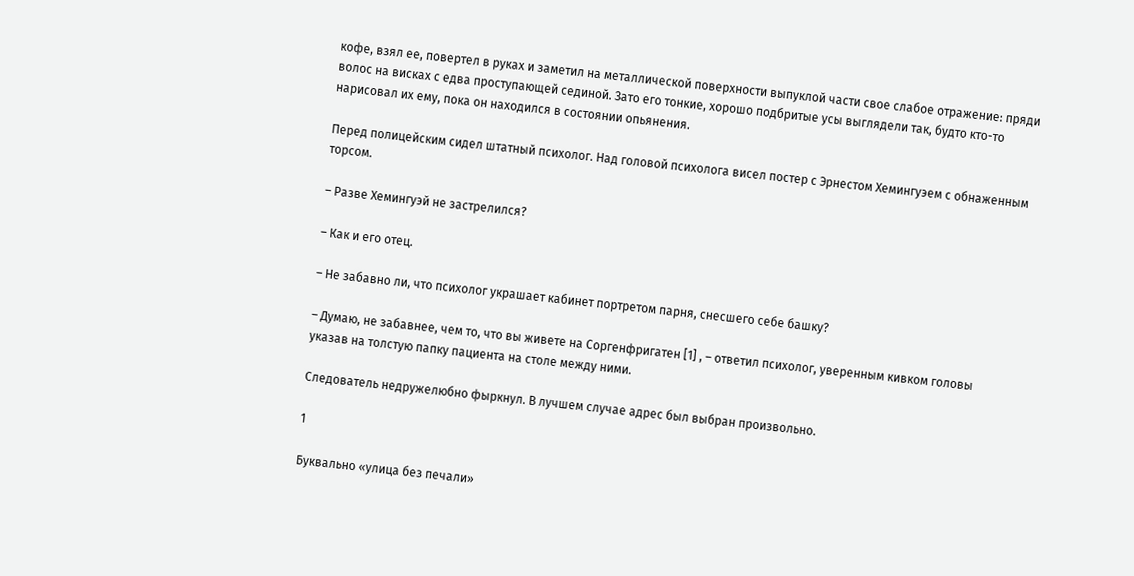кофе, взял ее, повертел в руках и заметил на металлической поверхности выпуклой части свое слабое отражение: пряди волос на висках с едва проступающей сединой. Зато его тонкие, хорошо подбритые усы выглядели так, будто кто-то нарисовал их ему, пока он находился в состоянии опьянения.

Перед полицейским сидел штатный психолог. Над головой психолога висел постер с Эрнестом Хемингуэем с обнаженным торсом.

– Разве Хемингуэй не застрелился?

– Как и его отец.

– Не забавно ли, что психолог украшает кабинет портретом парня, снесшего себе башку?

– Думаю, не забавнее, чем то, что вы живете на Соргенфригатен [1] , – ответил психолог, уверенным кивком головы указав на толстую папку пациента на столе между ними.

Следователь недружелюбно фыркнул. В лучшем случае адрес был выбран произвольно.

1

Буквально «улица без печали»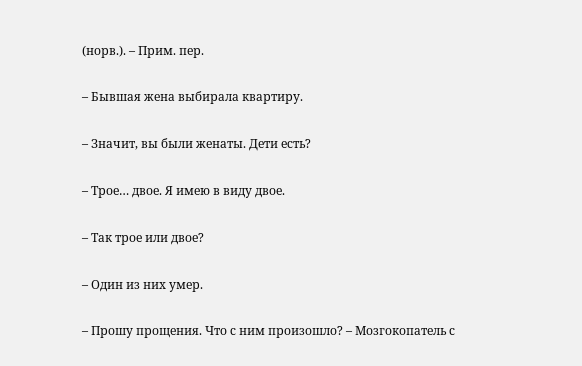(норв.). – Прим. пер.

– Бывшая жена выбирала квартиру.

– Значит, вы были женаты. Дети есть?

– Трое… двое. Я имею в виду двое.

– Так трое или двое?

– Один из них умер.

– Прошу прощения. Что с ним произошло? – Мозгокопатель с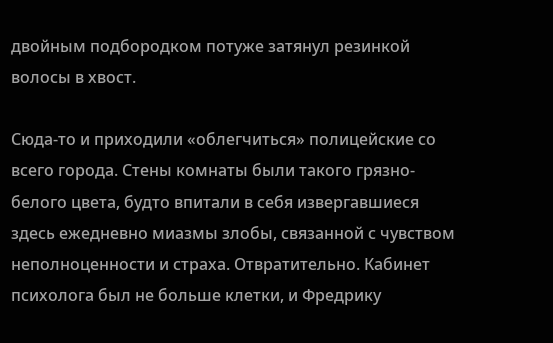двойным подбородком потуже затянул резинкой волосы в хвост.

Сюда-то и приходили «облегчиться» полицейские со всего города. Стены комнаты были такого грязно-белого цвета, будто впитали в себя извергавшиеся здесь ежедневно миазмы злобы, связанной с чувством неполноценности и страха. Отвратительно. Кабинет психолога был не больше клетки, и Фредрику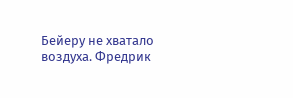Бейеру не хватало воздуха. Фредрик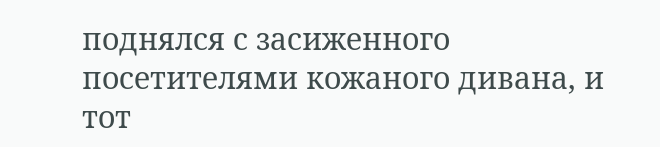поднялся с засиженного посетителями кожаного дивана, и тот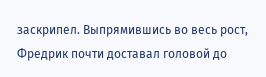заскрипел. Выпрямившись во весь рост, Фредрик почти доставал головой до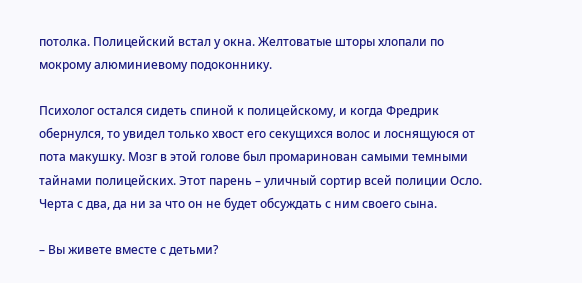потолка. Полицейский встал у окна. Желтоватые шторы хлопали по мокрому алюминиевому подоконнику.

Психолог остался сидеть спиной к полицейскому, и когда Фредрик обернулся, то увидел только хвост его секущихся волос и лоснящуюся от пота макушку. Мозг в этой голове был промаринован самыми темными тайнами полицейских. Этот парень – уличный сортир всей полиции Осло. Черта с два, да ни за что он не будет обсуждать с ним своего сына.

– Вы живете вместе с детьми?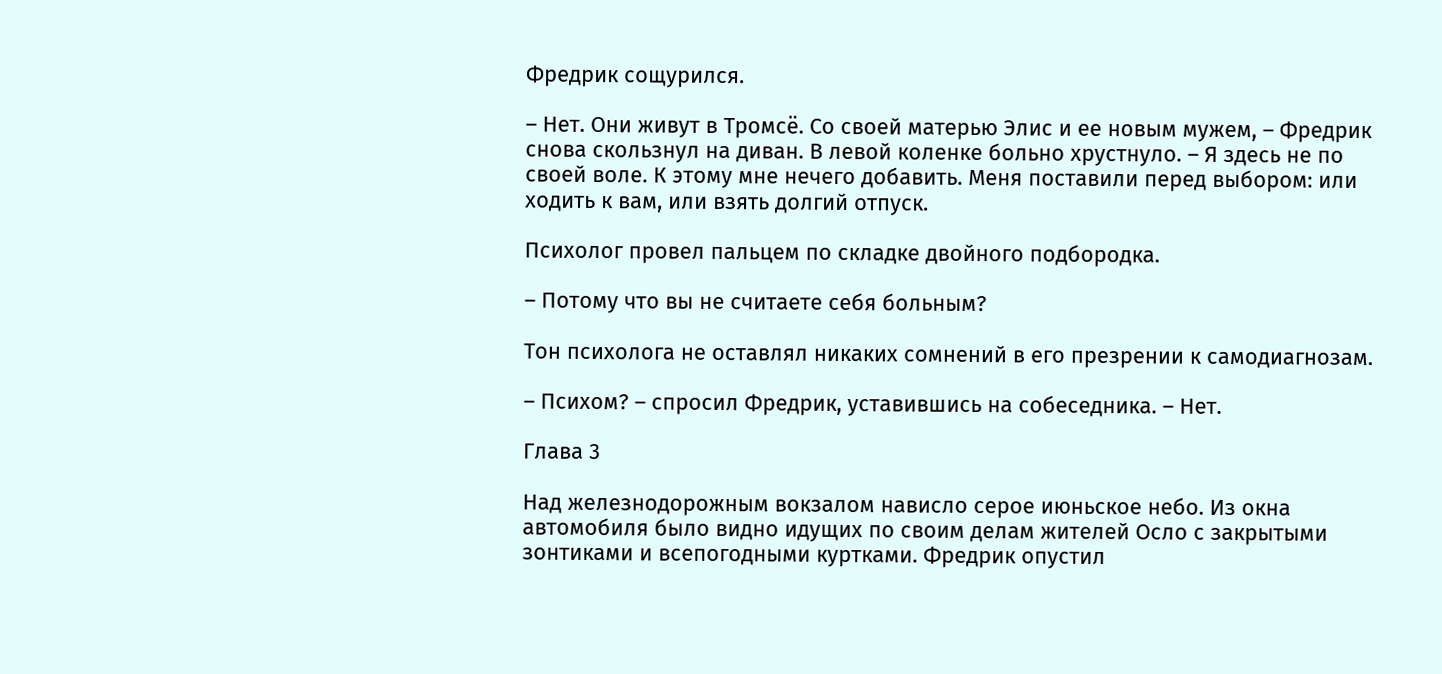Фредрик сощурился.

– Нет. Они живут в Тромсё. Со своей матерью Элис и ее новым мужем, – Фредрик снова скользнул на диван. В левой коленке больно хрустнуло. – Я здесь не по своей воле. К этому мне нечего добавить. Меня поставили перед выбором: или ходить к вам, или взять долгий отпуск.

Психолог провел пальцем по складке двойного подбородка.

– Потому что вы не считаете себя больным?

Тон психолога не оставлял никаких сомнений в его презрении к самодиагнозам.

– Психом? – спросил Фредрик, уставившись на собеседника. – Нет.

Глава 3

Над железнодорожным вокзалом нависло серое июньское небо. Из окна автомобиля было видно идущих по своим делам жителей Осло с закрытыми зонтиками и всепогодными куртками. Фредрик опустил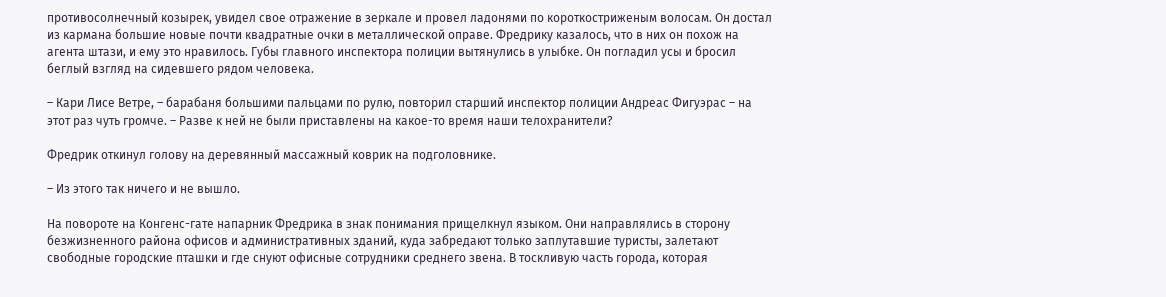противосолнечный козырек, увидел свое отражение в зеркале и провел ладонями по короткостриженым волосам. Он достал из кармана большие новые почти квадратные очки в металлической оправе. Фредрику казалось, что в них он похож на агента штази, и ему это нравилось. Губы главного инспектора полиции вытянулись в улыбке. Он погладил усы и бросил беглый взгляд на сидевшего рядом человека.

– Кари Лисе Ветре, – барабаня большими пальцами по рулю, повторил старший инспектор полиции Андреас Фигуэрас – на этот раз чуть громче. – Разве к ней не были приставлены на какое-то время наши телохранители?

Фредрик откинул голову на деревянный массажный коврик на подголовнике.

– Из этого так ничего и не вышло.

На повороте на Конгенс-гате напарник Фредрика в знак понимания прищелкнул языком. Они направлялись в сторону безжизненного района офисов и административных зданий, куда забредают только заплутавшие туристы, залетают свободные городские пташки и где снуют офисные сотрудники среднего звена. В тоскливую часть города, которая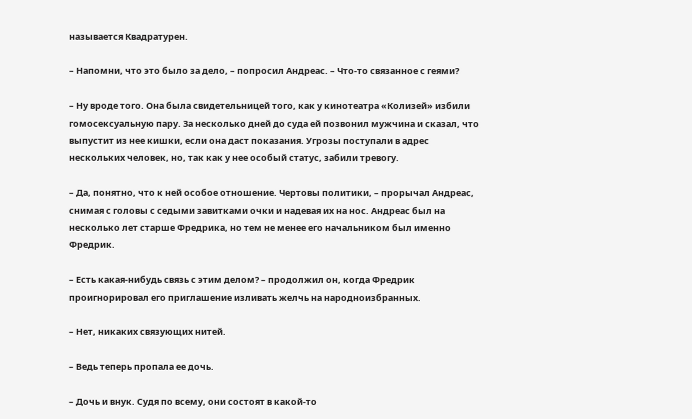называется Квадратурен.

– Напомни, что это было за дело, – попросил Андреас. – Что-то связанное с геями?

– Ну вроде того. Она была свидетельницей того, как у кинотеатра «Колизей» избили гомосексуальную пару. За несколько дней до суда ей позвонил мужчина и сказал, что выпустит из нее кишки, если она даст показания. Угрозы поступали в адрес нескольких человек, но, так как у нее особый статус, забили тревогу.

– Да, понятно, что к ней особое отношение. Чертовы политики, – прорычал Андреас, снимая с головы с седыми завитками очки и надевая их на нос. Андреас был на несколько лет старше Фредрика, но тем не менее его начальником был именно Фредрик.

– Есть какая-нибудь связь с этим делом? – продолжил он, когда Фредрик проигнорировал его приглашение изливать желчь на народноизбранных.

– Нет, никаких связующих нитей.

– Ведь теперь пропала ее дочь.

– Дочь и внук. Судя по всему, они состоят в какой-то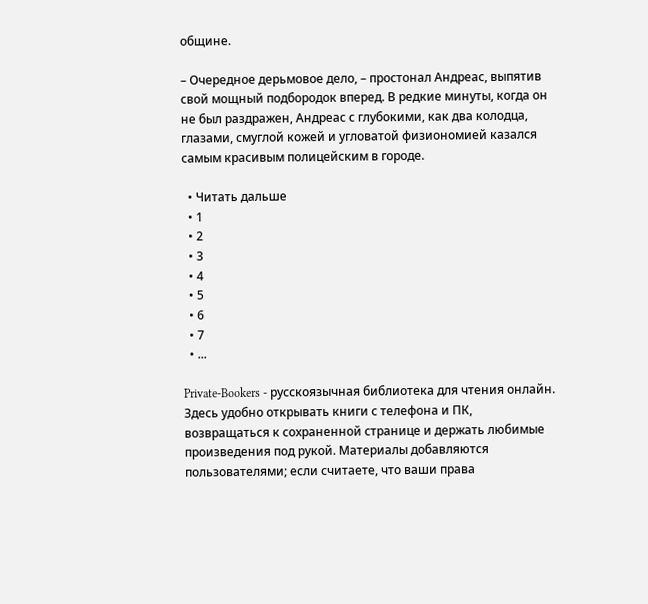общине.

– Очередное дерьмовое дело, – простонал Андреас, выпятив свой мощный подбородок вперед. В редкие минуты, когда он не был раздражен, Андреас с глубокими, как два колодца, глазами, смуглой кожей и угловатой физиономией казался самым красивым полицейским в городе.

  • Читать дальше
  • 1
  • 2
  • 3
  • 4
  • 5
  • 6
  • 7
  • ...

Private-Bookers - русскоязычная библиотека для чтения онлайн. Здесь удобно открывать книги с телефона и ПК, возвращаться к сохраненной странице и держать любимые произведения под рукой. Материалы добавляются пользователями; если считаете, что ваши права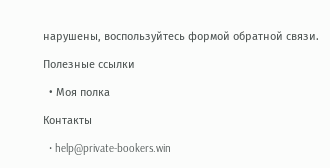нарушены, воспользуйтесь формой обратной связи.

Полезные ссылки

  • Моя полка

Контакты

  • help@private-bookers.win